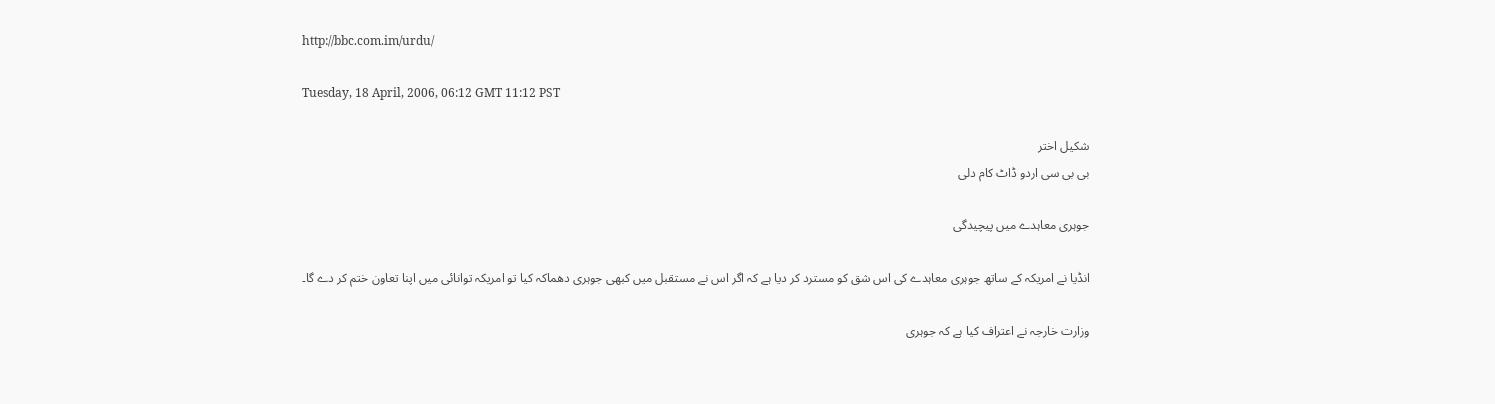http://bbc.com.im/urdu/

Tuesday, 18 April, 2006, 06:12 GMT 11:12 PST

شکیل اختر
بی بی سی اردو ڈاٹ کام دلی

جوہری معاہدے میں پیچیدگی

انڈیا نے امریکہ کے ساتھ جوہری معاہدے کی اس شق کو مسترد کر دیا ہے کہ اگر اس نے مستقبل میں کبھی جوہری دھماکہ کیا تو امریکہ توانائی میں اپنا تعاون ختم کر دے گا۔

وزارت خارجہ نے اعتراف کیا ہے کہ جوہری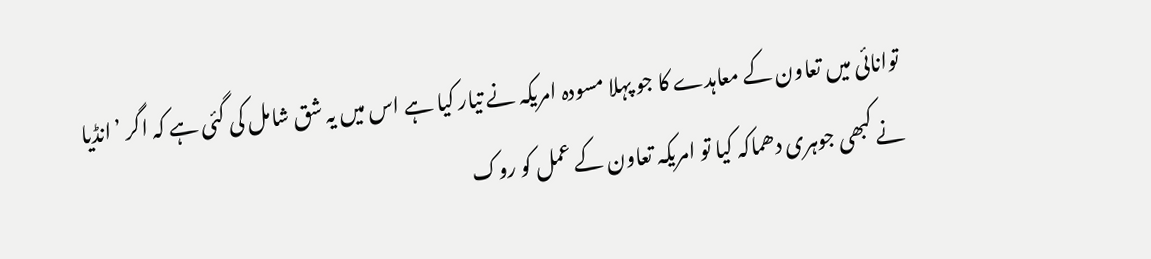توانائی میں تعاون کے معاہدے کا جو پہلا مسودہ امریکہ نے تیار کیا ہے اس میں یہ شق شامل کی گئی ہے کہ اگر ’انڈیا نے کبھی جوہری دھماکہ کیا تو امریکہ تعاون کے عمل کو روک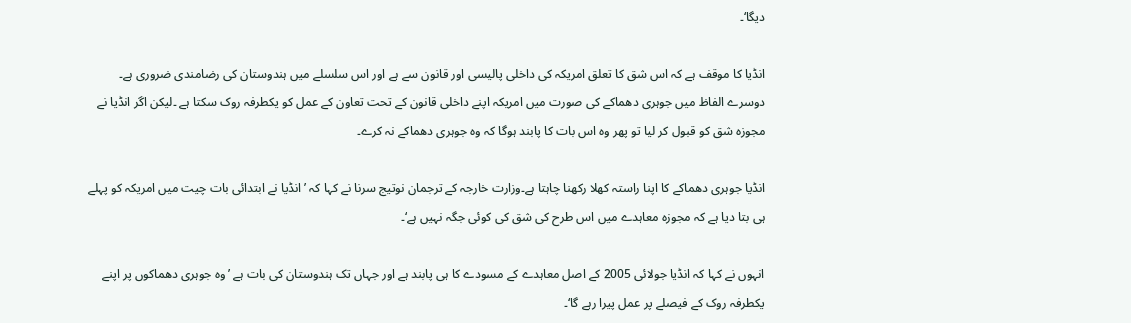دیگا‘۔

انڈیا کا موقف ہے کہ اس شق کا تعلق امریکہ کی داخلی پالیسی اور قانون سے ہے اور اس سلسلے میں ہندوستان کی رضامندی ضروری ہے۔ دوسرے الفاظ میں جوہری دھماکے کی صورت میں امریکہ اپنے داخلی قانون کے تحت تعاون کے عمل کو یکطرفہ روک سکتا ہے ۔لیکن اگر انڈیا نے مجوزہ شق کو قبول کر لیا تو پھر وہ اس بات کا پابند ہوگا کہ وہ جوہری دھماکے نہ کرے۔

انڈیا جوہری دھماکے کا اپنا راستہ کھلا رکھنا چاہتا ہے۔وزارت خارجہ کے ترجمان نوتیج سرنا نے کہا کہ ’انڈیا نے ابتدائی بات چیت میں امریکہ کو پہلے ہی بتا دیا ہے کہ مجوزہ معاہدے میں اس طرح کی شق کی کوئی جگہ نہیں ہے‘۔

انہوں نے کہا کہ انڈیا جولائی 2005 کے اصل معاہدے کے مسودے کا ہی پابند ہے اور جہاں تک ہندوستان کی بات ہے ’وہ جوہری دھماکوں پر اپنے یکطرفہ روک کے فیصلے پر عمل پیرا رہے گا‘۔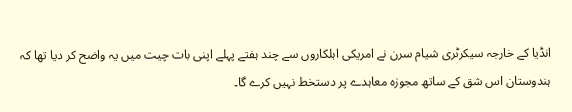انڈیا کے خارجہ سیکرٹری شیام سرن نے امریکی اہلکاروں سے چند ہفتے پہلے اپنی بات چیت میں یہ واضح کر دیا تھا کہ ہندوستان اس شق کے ساتھ مجوزہ معاہدے پر دستخط نہیں کرے گا۔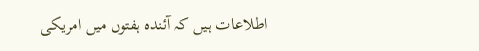اطلاعات ہیں کہ آئندہ ہفتوں میں امریکی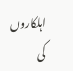اہلکاروں کی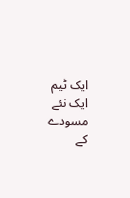ایک ٹیم ایک نئے مسودے کے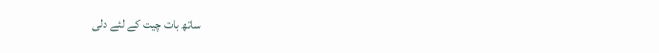ساتھ بات چیت کے لئے دلی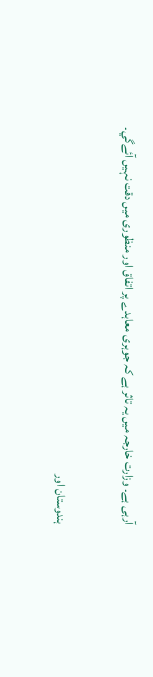آرہی ہے۔ وزارت خارجہ میں یہ تاثر ہے کہ جوہری معاہدے پر اتفاق اور منظوری میں دقت نہيں آئےگي۔

ہندوستان اور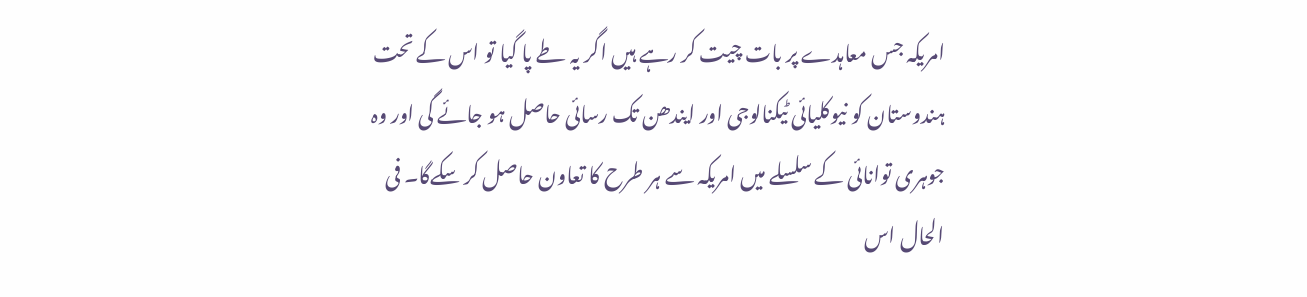امریکہ جس معاہدے پر بات چیت کر رہے ہیں اگر یہ طے پا گیا تو اس کے تحت ہندوستان کو نیوکلیائی ٹیکنالوجی اور ایندھن تک رسائی حاصل ہو جائے گی اور وہ جوہری توانائی کے سلسلے میں امریکہ سے ہر طرح کا تعاون حاصل کر سکےگا۔ فی الحال اس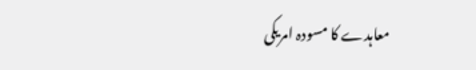معاہدے کا مسودہ امریکی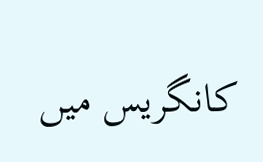کانگریس میں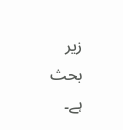زير بحث ہے۔